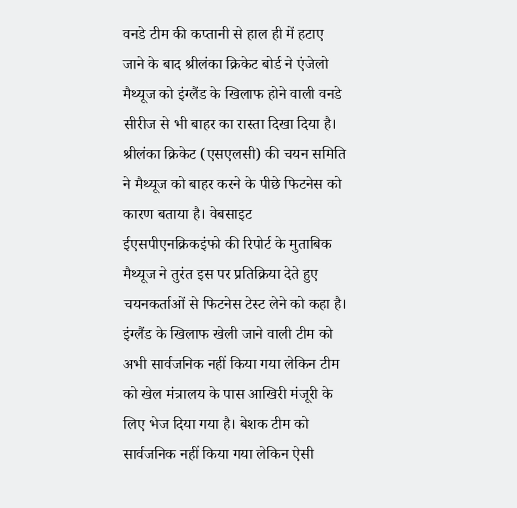वनडे टीम की कप्तानी से हाल ही में हटाए जाने के बाद श्रीलंका क्रिकेट बोर्ड ने एंजेलो मैथ्यूज को इंग्लैंड के खिलाफ होने वाली वनडे सीरीज से भी बाहर का रास्ता दिखा दिया है। श्रीलंका क्रिकेट (एसएलसी) की चयन समिति ने मैथ्यूज को बाहर करने के पीछे फिटनेस को कारण बताया है। वेबसाइट ईएसपीएनक्रिकइंफो की रिपोर्ट के मुताबिक मैथ्यूज ने तुरंत इस पर प्रतिक्रिया देते हुए चयनकर्ताओं से फिटनेस टेस्ट लेने को कहा है। इंग्लैंड के खिलाफ खेली जाने वाली टीम को अभी सार्वजनिक नहीं किया गया लेकिन टीम को खेल मंत्रालय के पास आखिरी मंजूरी के लिए भेज दिया गया है। बेशक टीम को सार्वजनिक नहीं किया गया लेकिन ऐसी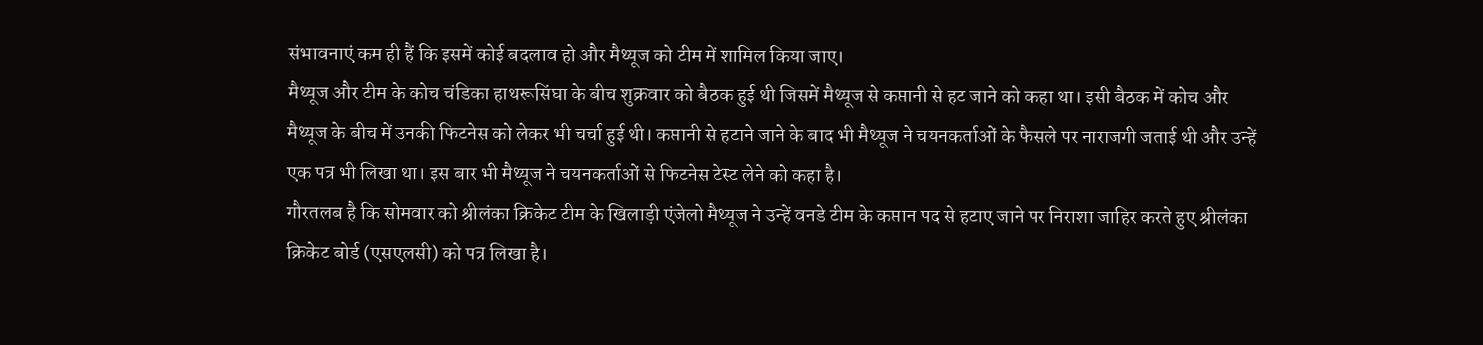संभावनाएं कम ही हैं कि इसमें कोई बदलाव हो और मैथ्यूज को टीम में शामिल किया जाए।
मैथ्यूज और टीम के कोच चंडिका हाथरूसिंघा के बीच शुक्रवार को बैठक हुई थी जिसमें मैथ्यूज से कप्तानी से हट जाने को कहा था। इसी बैठक में कोच और मैथ्यूज के बीच में उनकी फिटनेस को लेकर भी चर्चा हुई थी। कप्तानी से हटाने जाने के बाद भी मैथ्यूज ने चयनकर्ताओं के फैसले पर नाराजगी जताई थी और उन्हें एक पत्र भी लिखा था। इस बार भी मैथ्यूज ने चयनकर्ताओं से फिटनेस टेस्ट लेने को कहा है।
गौरतलब है कि सोमवार को श्रीलंका क्रिकेट टीम के खिलाड़ी एंजेलो मैथ्यूज ने उन्हें वनडे टीम के कप्तान पद से हटाए जाने पर निराशा जाहिर करते हुए श्रीलंका क्रिकेट बोर्ड (एसएलसी) को पत्र लिखा है।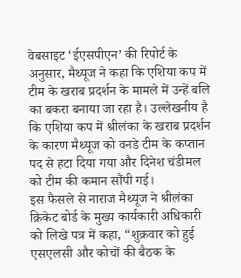वेबसाइट ‘ईएसपीएन’ की रिपोर्ट के अनुसार, मैथ्यूज ने कहा कि एशिया कप में टीम के खराब प्रदर्शन के मामले में उन्हें बलि का बकरा बनाया जा रहा है। उल्लेखनीय है कि एशिया कप में श्रीलंका के खराब प्रदर्शन के कारण मैथ्यूज को वनडे टीम के कप्तान पद से हटा दिया गया और दिनेश चंडीमल को टीम की कमान सौंपी गई।
इस फैसले से नाराज मैथ्यूज ने श्रीलंका क्रिकेट बोर्ड के मुख्य कार्यकारी अधिकारी को लिखे पत्र में कहा, “शुक्रवार को हुई एसएलसी और कोचों की बैठक के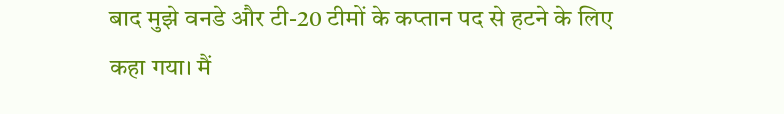बाद मुझे वनडे और टी-20 टीमों के कप्तान पद से हटने के लिए कहा गया। मैं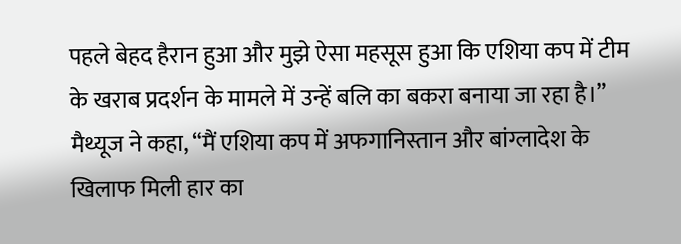पहले बेहद हैरान हुआ और मुझे ऐसा महसूस हुआ कि एशिया कप में टीम के खराब प्रदर्शन के मामले में उन्हें बलि का बकरा बनाया जा रहा है।”
मैथ्यूज ने कहा, “मैं एशिया कप में अफगानिस्तान और बांग्लादेश के खिलाफ मिली हार का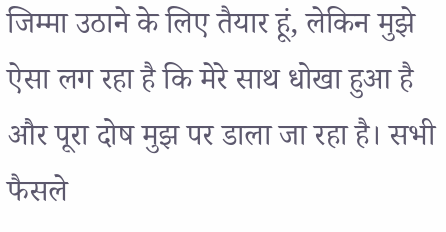जिम्मा उठाने के लिए तैयार हूं, लेकिन मुझे ऐसा लग रहा है कि मेरे साथ धोखा हुआ है और पूरा दोष मुझ पर डाला जा रहा है। सभी फैसले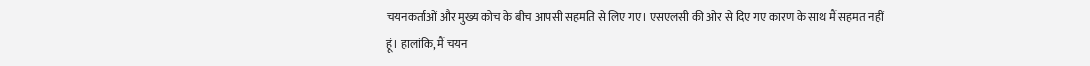चयनकर्ताओं और मुख्य कोच के बीच आपसी सहमति से लिए गए। एसएलसी की ओर से दिए गए कारण के साथ मैं सहमत नहीं हूं। हालांकि, मैं चयन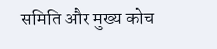समिति और मुख्य कोच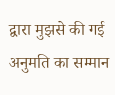द्वारा मुझसे की गई अनुमति का सम्मान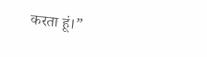करता हूं।”